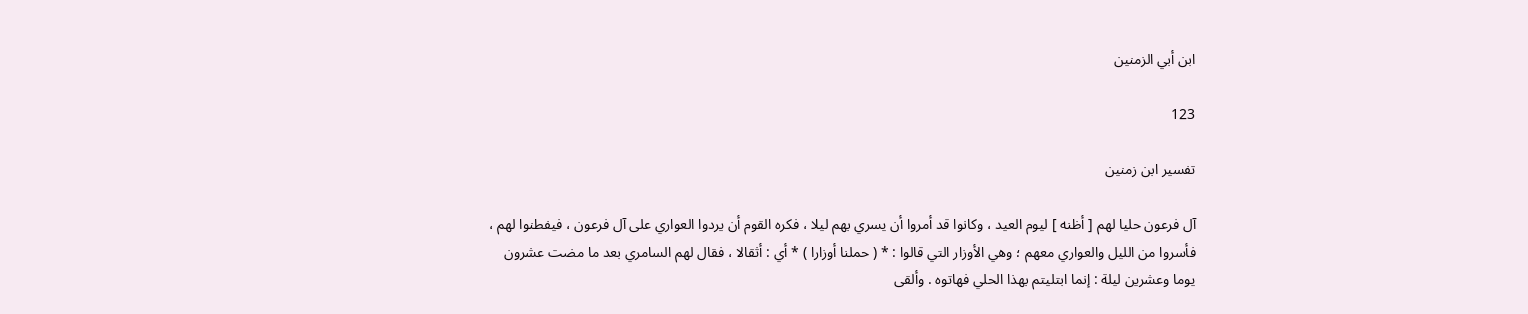ابن أبي الزمنين

123

تفسير ابن زمنين

آل فرعون حليا لهم [ أظنه ] ليوم العيد ، وكانوا قد أمروا أن يسري بهم ليلا ، فكره القوم أن يردوا العواري على آل فرعون ، فيفطنوا لهم ، فأسروا من الليل والعواري معهم ؛ وهي الأوزار التي قالوا : * ( حملنا أوزارا ) * أي : أثقالا ، فقال لهم السامري بعد ما مضت عشرون يوما وعشرين ليلة : إنما ابتليتم بهذا الحلي فهاتوه . وألقى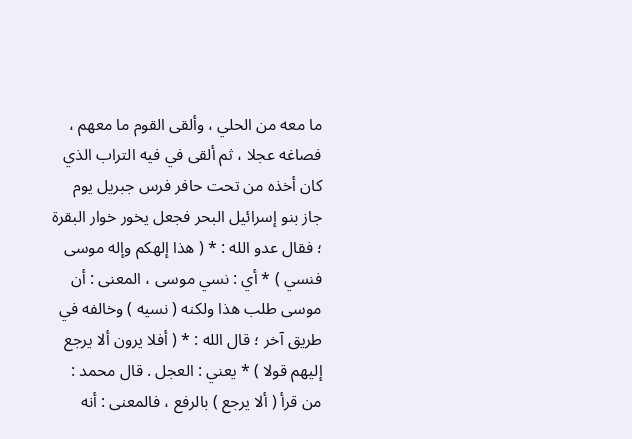ما معه من الحلي ، وألقى القوم ما معهم ، فصاغه عجلا ، ثم ألقى في فيه التراب الذي كان أخذه من تحت حافر فرس جبريل يوم جاز بنو إسرائيل البحر فجعل يخور خوار البقرة ؛ فقال عدو الله : * ( هذا إلهكم وإله موسى فنسي ) * أي : نسي موسى ، المعنى : أن موسى طلب هذا ولكنه ( نسيه ) وخالفه في طريق آخر ؛ قال الله : * ( أفلا يرون ألا يرجع إليهم قولا ) * يعني : العجل . قال محمد : من قرأ ( ألا يرجع ) بالرفع ، فالمعنى : أنه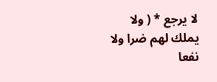لا يرجع * ( ولا يملك لهم ضرا ولا نفعا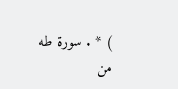) * . سورة طه من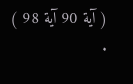( آية 90 آية 98 ) .